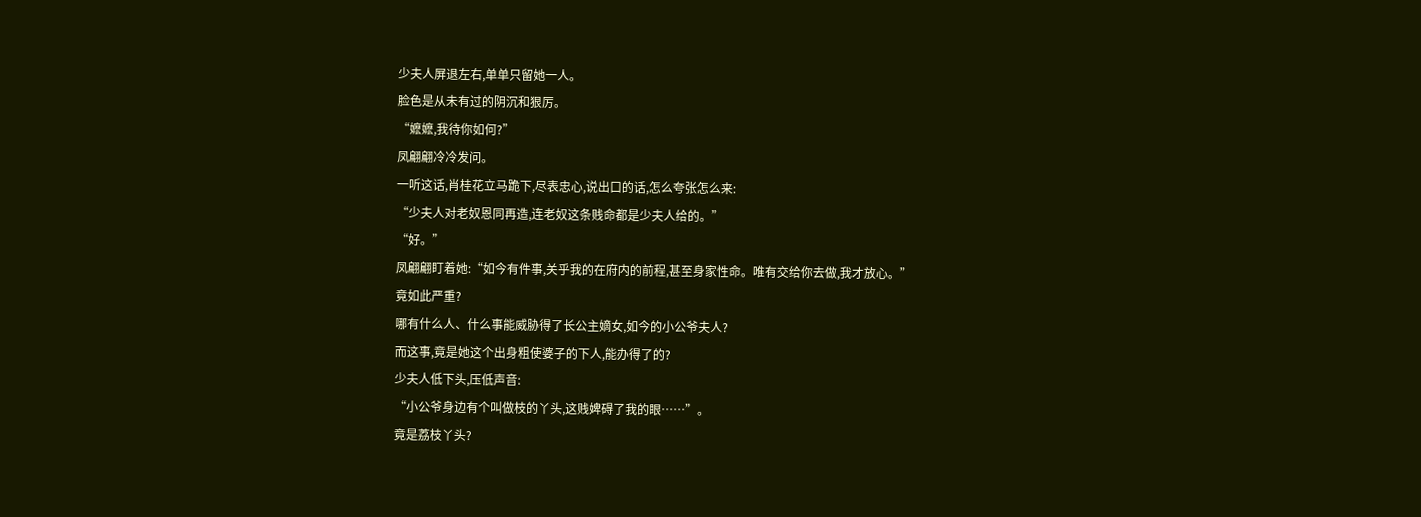少夫人屏退左右,单单只留她一人。
脸色是从未有过的阴沉和狠厉。
“嬷嬷,我待你如何?”
凤翩翩冷冷发问。
一听这话,肖桂花立马跪下,尽表忠心,说出口的话,怎么夸张怎么来:
“少夫人对老奴恩同再造,连老奴这条贱命都是少夫人给的。”
“好。”
凤翩翩盯着她:“如今有件事,关乎我的在府内的前程,甚至身家性命。唯有交给你去做,我才放心。”
竟如此严重?
哪有什么人、什么事能威胁得了长公主嫡女,如今的小公爷夫人?
而这事,竟是她这个出身粗使婆子的下人,能办得了的?
少夫人低下头,压低声音:
“小公爷身边有个叫做枝的丫头,这贱婢碍了我的眼……”。
竟是荔枝丫头?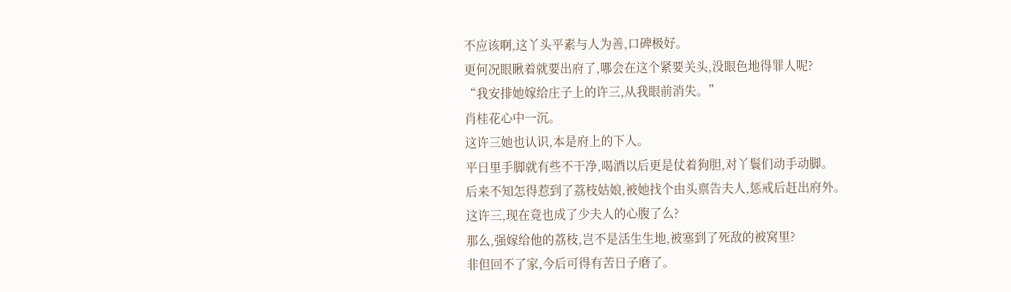不应该啊,这丫头平素与人为善,口碑极好。
更何况眼瞅着就要出府了,哪会在这个紧要关头,没眼色地得罪人呢?
“我安排她嫁给庄子上的许三,从我眼前消失。”
肖桂花心中一沉。
这许三她也认识,本是府上的下人。
平日里手脚就有些不干净,喝酒以后更是仗着狗胆,对丫鬟们动手动脚。
后来不知怎得惹到了荔枝姑娘,被她找个由头禀告夫人,惩戒后赶出府外。
这许三,现在竟也成了少夫人的心腹了么?
那么,强嫁给他的荔枝,岂不是活生生地,被塞到了死敌的被窝里?
非但回不了家,今后可得有苦日子磨了。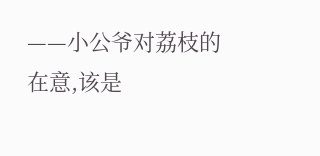——小公爷对荔枝的在意,该是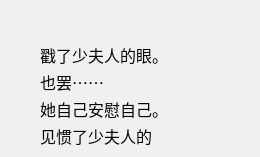戳了少夫人的眼。
也罢……
她自己安慰自己。
见惯了少夫人的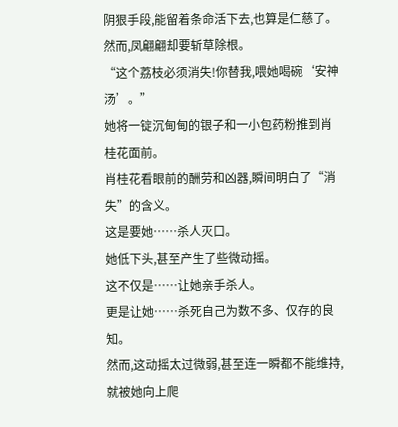阴狠手段,能留着条命活下去,也算是仁慈了。
然而,凤翩翩却要斩草除根。
“这个荔枝必须消失!你替我,喂她喝碗‘安神汤’。”
她将一锭沉甸甸的银子和一小包药粉推到肖桂花面前。
肖桂花看眼前的酬劳和凶器,瞬间明白了“消失”的含义。
这是要她……杀人灭口。
她低下头,甚至产生了些微动摇。
这不仅是……让她亲手杀人。
更是让她……杀死自己为数不多、仅存的良知。
然而,这动摇太过微弱,甚至连一瞬都不能维持,就被她向上爬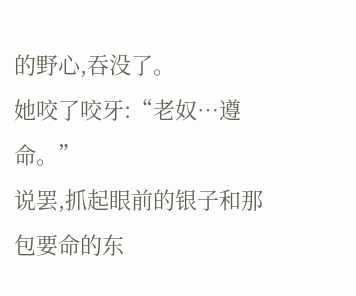的野心,吞没了。
她咬了咬牙:“老奴…遵命。”
说罢,抓起眼前的银子和那包要命的东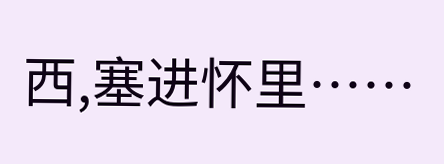西,塞进怀里……